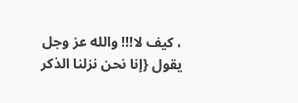، كيف لا!!! والله عز وجل يقول {إنا نحن نزلنا الذكر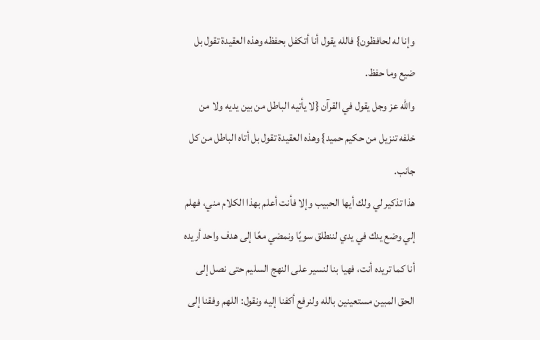وإنا له لحافظون} فالله يقول أنا أتكفل بحفظه وهذه العقيدة تقول بل ضيع وما حفظ.
والله عز وجل يقول في القرآن {لا يأتيه الباطل من بين يديه ولا من خلفه تنزيل من حكيم حميد} وهذه العقيدة تقول بل أتاه الباطل من كل جانب.
هذا تذكير لي ولك أيها الحبيب وإلا فأنت أعلم بهذا الكلام مني، فهلم إلي وضع يدك في يدي لننطلق سويًا ونمضي معًا إلى هدف واحد أريده أنا كما تريده أنت، فهيا بنا لنسير على النهج السليم حتى نصل إلى الحق المبين مستعينين بالله ولنرفع أكفنا إليه ونقول: اللهم وفقنا إلى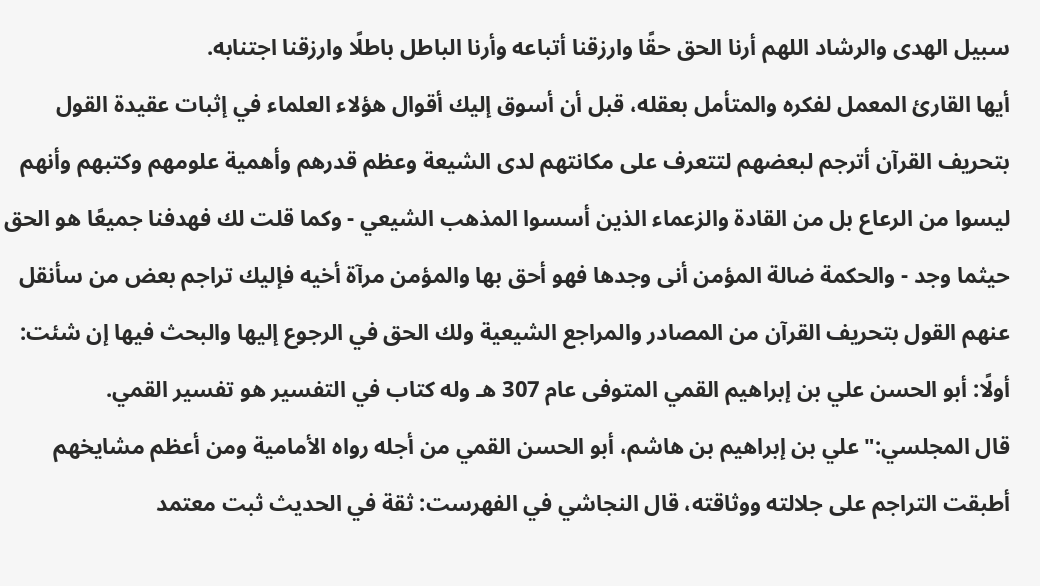سبيل الهدى والرشاد اللهم أرنا الحق حقًا وارزقنا أتباعه وأرنا الباطل باطلًا وارزقنا اجتنابه.
أيها القارئ المعمل لفكره والمتأمل بعقله، قبل أن أسوق إليك أقوال هؤلاء العلماء في إثبات عقيدة القول بتحريف القرآن أترجم لبعضهم لتتعرف على مكانتهم لدى الشيعة وعظم قدرهم وأهمية علومهم وكتبهم وأنهم ليسوا من الرعاع بل من القادة والزعماء الذين أسسوا المذهب الشيعي - وكما قلت لك فهدفنا جميعًا هو الحق حيثما وجد - والحكمة ضالة المؤمن أنى وجدها فهو أحق بها والمؤمن مرآة أخيه فإليك تراجم بعض من سأنقل عنهم القول بتحريف القرآن من المصادر والمراجع الشيعية ولك الحق في الرجوع إليها والبحث فيها إن شئت:
أولًا: أبو الحسن علي بن إبراهيم القمي المتوفى عام 307 هـ وله كتاب في التفسير هو تفسير القمي.
قال المجلسي:"علي بن إبراهيم بن هاشم، أبو الحسن القمي من أجله رواه الأمامية ومن أعظم مشايخهم أطبقت التراجم على جلالته ووثاقته، قال النجاشي في الفهرست: ثقة في الحديث ثبت معتمد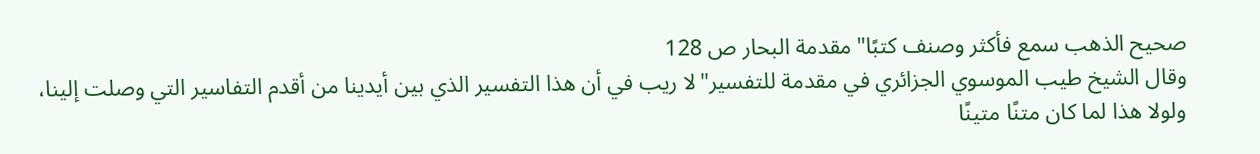صحيح الذهب سمع فأكثر وصنف كتبًا"مقدمة البحار ص 128
وقال الشيخ طيب الموسوي الجزائري في مقدمة للتفسير"لا ريب في أن هذا التفسير الذي بين أيدينا من أقدم التفاسير التي وصلت إلينا، ولولا هذا لما كان متنًا متينًا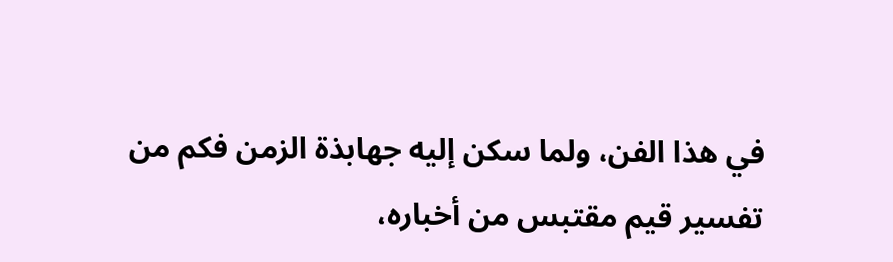في هذا الفن، ولما سكن إليه جهابذة الزمن فكم من تفسير قيم مقتبس من أخباره،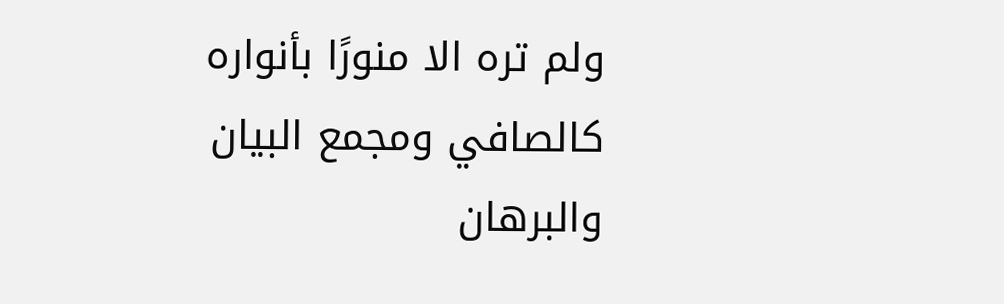ولم تره الا منورًا بأنواره كالصافي ومجمع البيان والبرهان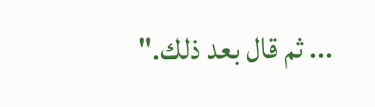... ثم قال بعد ذلك."